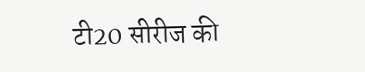टी20 सीरीज की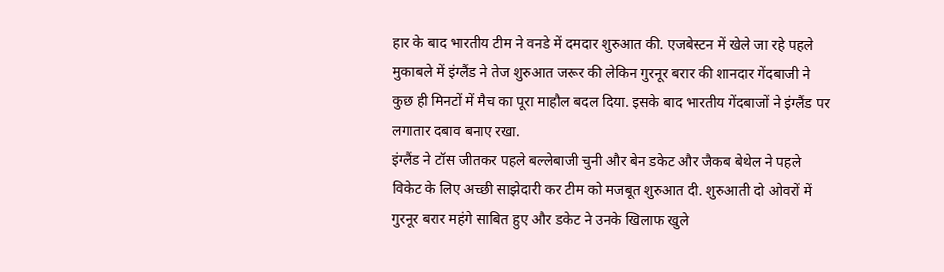हार के बाद भारतीय टीम ने वनडे में दमदार शुरुआत की. एजबेस्टन में खेले जा रहे पहले मुकाबले में इंग्लैंड ने तेज शुरुआत जरूर की लेकिन गुरनूर बरार की शानदार गेंदबाजी ने कुछ ही मिनटों में मैच का पूरा माहौल बदल दिया. इसके बाद भारतीय गेंदबाजों ने इंग्लैंड पर लगातार दबाव बनाए रखा.
इंग्लैंड ने टॉस जीतकर पहले बल्लेबाजी चुनी और बेन डकेट और जैकब बेथेल ने पहले विकेट के लिए अच्छी साझेदारी कर टीम को मजबूत शुरुआत दी. शुरुआती दो ओवरों में गुरनूर बरार महंगे साबित हुए और डकेट ने उनके खिलाफ खुले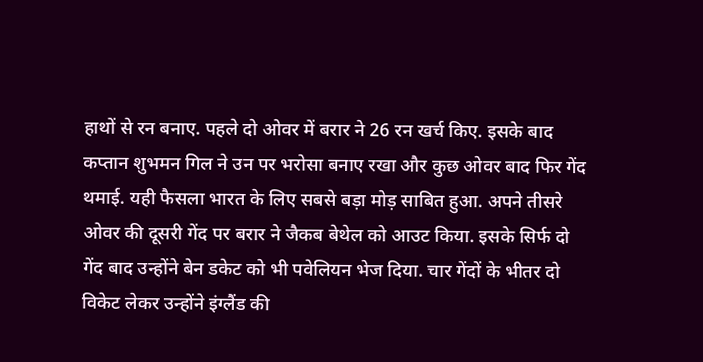हाथों से रन बनाए. पहले दो ओवर में बरार ने 26 रन खर्च किए. इसके बाद कप्तान शुभमन गिल ने उन पर भरोसा बनाए रखा और कुछ ओवर बाद फिर गेंद थमाई. यही फैसला भारत के लिए सबसे बड़ा मोड़ साबित हुआ. अपने तीसरे ओवर की दूसरी गेंद पर बरार ने जैकब बेथेल को आउट किया. इसके सिर्फ दो गेंद बाद उन्होंने बेन डकेट को भी पवेलियन भेज दिया. चार गेंदों के भीतर दो विकेट लेकर उन्होंने इंग्लैंड की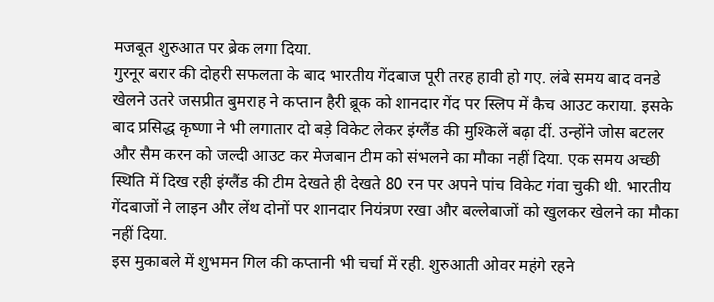मजबूत शुरुआत पर ब्रेक लगा दिया.
गुरनूर बरार की दोहरी सफलता के बाद भारतीय गेंदबाज पूरी तरह हावी हो गए. लंबे समय बाद वनडे खेलने उतरे जसप्रीत बुमराह ने कप्तान हैरी ब्रूक को शानदार गेंद पर स्लिप में कैच आउट कराया. इसके बाद प्रसिद्ध कृष्णा ने भी लगातार दो बड़े विकेट लेकर इंग्लैंड की मुश्किलें बढ़ा दीं. उन्होंने जोस बटलर और सैम करन को जल्दी आउट कर मेजबान टीम को संभलने का मौका नहीं दिया. एक समय अच्छी स्थिति में दिख रही इंग्लैंड की टीम देखते ही देखते 80 रन पर अपने पांच विकेट गंवा चुकी थी. भारतीय गेंदबाजों ने लाइन और लेंथ दोनों पर शानदार नियंत्रण रखा और बल्लेबाजों को खुलकर खेलने का मौका नहीं दिया.
इस मुकाबले में शुभमन गिल की कप्तानी भी चर्चा में रही. शुरुआती ओवर महंगे रहने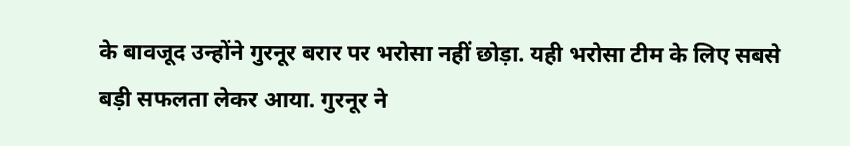के बावजूद उन्होंने गुरनूर बरार पर भरोसा नहीं छोड़ा. यही भरोसा टीम के लिए सबसे बड़ी सफलता लेकर आया. गुरनूर ने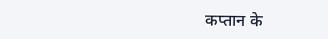कप्तान के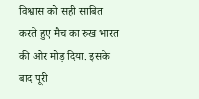विश्वास को सही साबित करते हुए मैच का रुख भारत की ओर मोड़ दिया. इसके बाद पूरी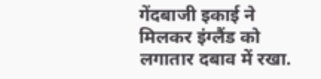गेंदबाजी इकाई ने मिलकर इंग्लैंड को लगातार दबाव में रखा.